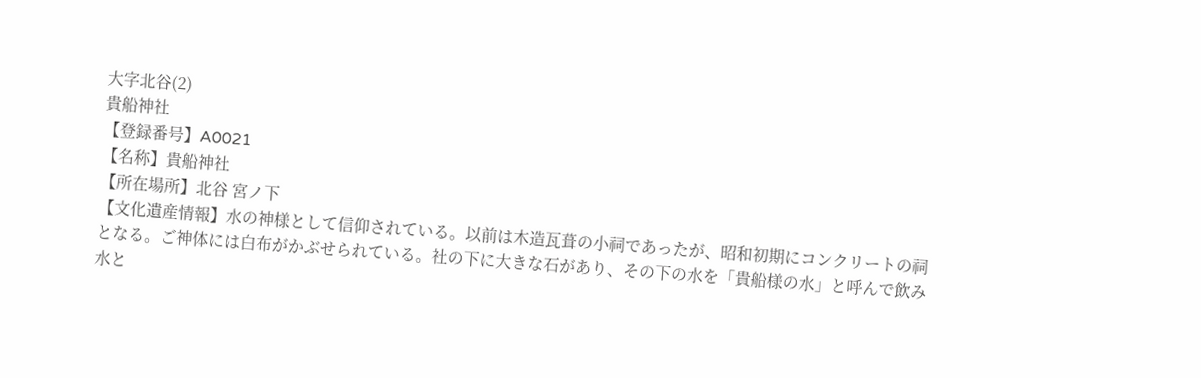大字北谷(2)
貴船神社
【登録番号】A0021
【名称】貴船神社
【所在場所】北谷 宮ノ下
【文化遺産情報】水の神様として信仰されている。以前は木造瓦葺の小祠であったが、昭和初期にコンクリートの祠となる。ご神体には白布がかぶせられている。社の下に大きな石があり、その下の水を「貴船様の水」と呼んで飲み水と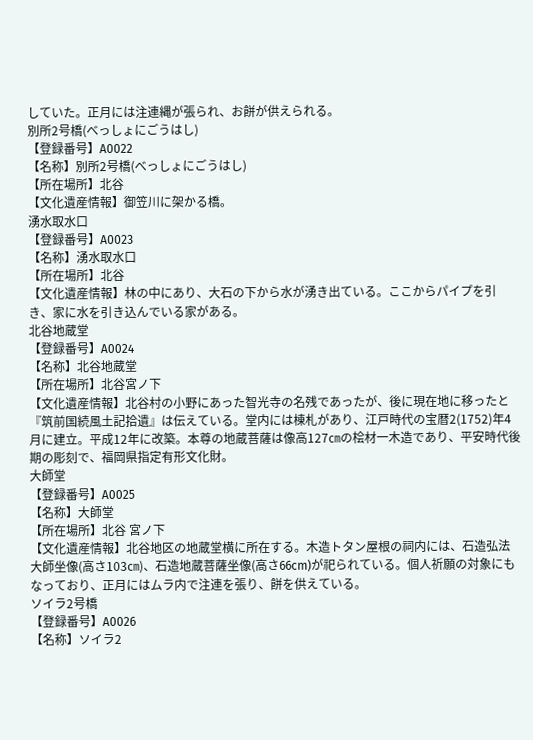していた。正月には注連縄が張られ、お餅が供えられる。
別所2号橋(べっしょにごうはし)
【登録番号】A0022
【名称】別所2号橋(べっしょにごうはし)
【所在場所】北谷
【文化遺産情報】御笠川に架かる橋。
湧水取水口
【登録番号】A0023
【名称】湧水取水口
【所在場所】北谷
【文化遺産情報】林の中にあり、大石の下から水が湧き出ている。ここからパイプを引き、家に水を引き込んでいる家がある。
北谷地蔵堂
【登録番号】A0024
【名称】北谷地蔵堂
【所在場所】北谷宮ノ下
【文化遺産情報】北谷村の小野にあった智光寺の名残であったが、後に現在地に移ったと『筑前国続風土記拾遺』は伝えている。堂内には棟札があり、江戸時代の宝暦2(1752)年4月に建立。平成12年に改築。本尊の地蔵菩薩は像高127㎝の桧材一木造であり、平安時代後期の彫刻で、福岡県指定有形文化財。
大師堂
【登録番号】A0025
【名称】大師堂
【所在場所】北谷 宮ノ下
【文化遺産情報】北谷地区の地蔵堂横に所在する。木造トタン屋根の祠内には、石造弘法大師坐像(高さ103㎝)、石造地蔵菩薩坐像(高さ66cm)が祀られている。個人祈願の対象にもなっており、正月にはムラ内で注連を張り、餅を供えている。
ソイラ2号橋
【登録番号】A0026
【名称】ソイラ2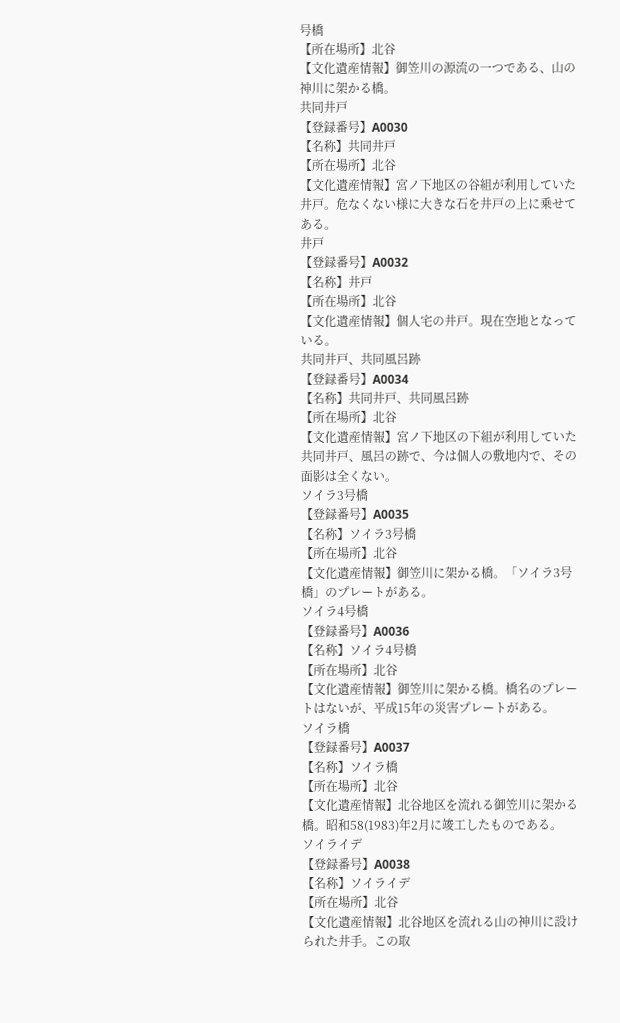号橋
【所在場所】北谷
【文化遺産情報】御笠川の源流の一つである、山の神川に架かる橋。
共同井戸
【登録番号】A0030
【名称】共同井戸
【所在場所】北谷
【文化遺産情報】宮ノ下地区の谷組が利用していた井戸。危なくない様に大きな石を井戸の上に乗せてある。
井戸
【登録番号】A0032
【名称】井戸
【所在場所】北谷
【文化遺産情報】個人宅の井戸。現在空地となっている。
共同井戸、共同風呂跡
【登録番号】A0034
【名称】共同井戸、共同風呂跡
【所在場所】北谷
【文化遺産情報】宮ノ下地区の下組が利用していた共同井戸、風呂の跡で、今は個人の敷地内で、その面影は全くない。
ソイラ3号橋
【登録番号】A0035
【名称】ソイラ3号橋
【所在場所】北谷
【文化遺産情報】御笠川に架かる橋。「ソイラ3号橋」のプレートがある。
ソイラ4号橋
【登録番号】A0036
【名称】ソイラ4号橋
【所在場所】北谷
【文化遺産情報】御笠川に架かる橋。橋名のプレートはないが、平成15年の災害プレートがある。
ソイラ橋
【登録番号】A0037
【名称】ソイラ橋
【所在場所】北谷
【文化遺産情報】北谷地区を流れる御笠川に架かる橋。昭和58(1983)年2月に竣工したものである。
ソイライデ
【登録番号】A0038
【名称】ソイライデ
【所在場所】北谷
【文化遺産情報】北谷地区を流れる山の神川に設けられた井手。この取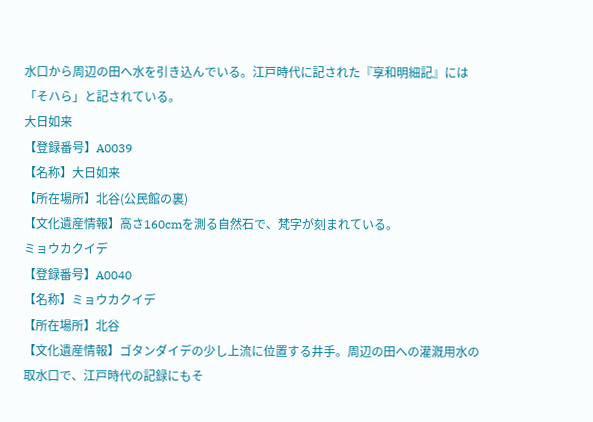水口から周辺の田へ水を引き込んでいる。江戸時代に記された『享和明細記』には「そハら」と記されている。
大日如来
【登録番号】A0039
【名称】大日如来
【所在場所】北谷(公民館の裏)
【文化遺産情報】高さ160cmを測る自然石で、梵字が刻まれている。
ミョウカクイデ
【登録番号】A0040
【名称】ミョウカクイデ
【所在場所】北谷
【文化遺産情報】ゴタンダイデの少し上流に位置する井手。周辺の田への灌漑用水の取水口で、江戸時代の記録にもそ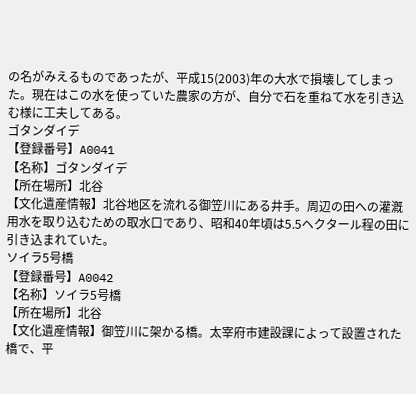の名がみえるものであったが、平成15(2003)年の大水で損壊してしまった。現在はこの水を使っていた農家の方が、自分で石を重ねて水を引き込む様に工夫してある。
ゴタンダイデ
【登録番号】A0041
【名称】ゴタンダイデ
【所在場所】北谷
【文化遺産情報】北谷地区を流れる御笠川にある井手。周辺の田への灌漑用水を取り込むための取水口であり、昭和40年頃は5.5ヘクタール程の田に引き込まれていた。
ソイラ5号橋
【登録番号】A0042
【名称】ソイラ5号橋
【所在場所】北谷
【文化遺産情報】御笠川に架かる橋。太宰府市建設課によって設置された橋で、平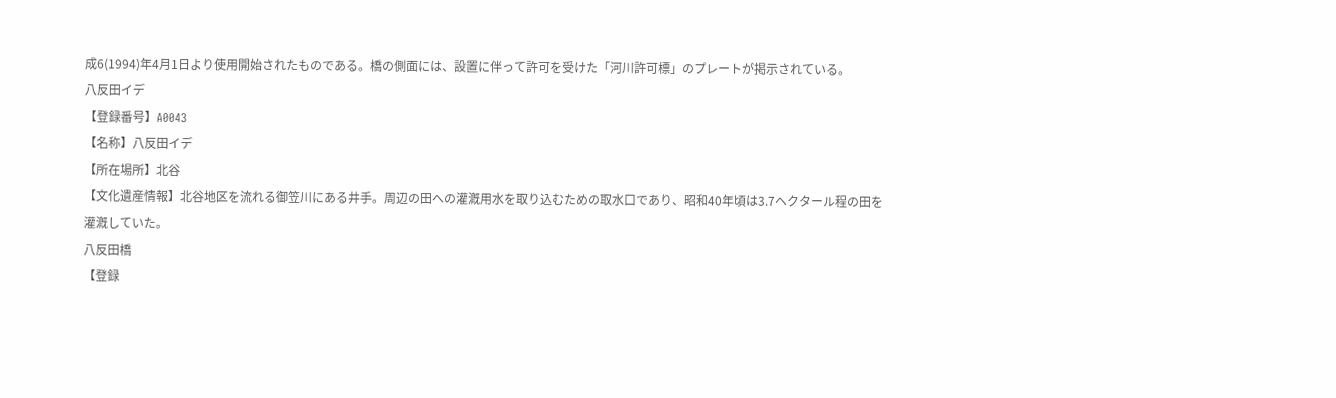成6(1994)年4月1日より使用開始されたものである。橋の側面には、設置に伴って許可を受けた「河川許可標」のプレートが掲示されている。
八反田イデ
【登録番号】A0043
【名称】八反田イデ
【所在場所】北谷
【文化遺産情報】北谷地区を流れる御笠川にある井手。周辺の田への灌漑用水を取り込むための取水口であり、昭和40年頃は3.7ヘクタール程の田を灌漑していた。
八反田橋
【登録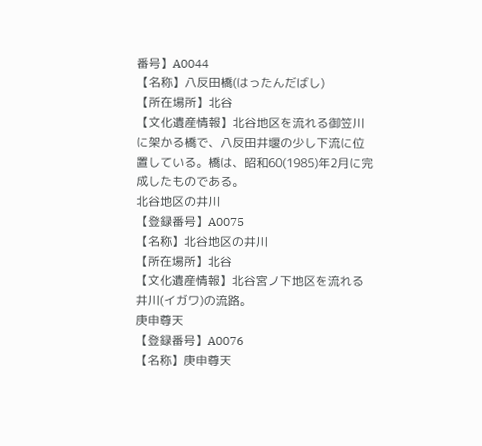番号】A0044
【名称】八反田橋(はったんだばし)
【所在場所】北谷
【文化遺産情報】北谷地区を流れる御笠川に架かる橋で、八反田井堰の少し下流に位置している。橋は、昭和60(1985)年2月に完成したものである。
北谷地区の井川
【登録番号】A0075
【名称】北谷地区の井川
【所在場所】北谷
【文化遺産情報】北谷宮ノ下地区を流れる井川(イガワ)の流路。
庚申尊天
【登録番号】A0076
【名称】庚申尊天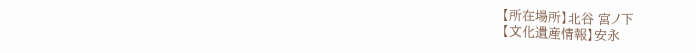【所在場所】北谷 宮ノ下
【文化遺産情報】安永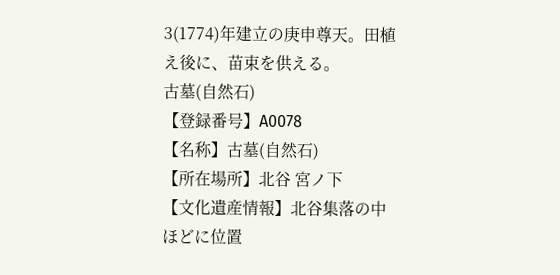3(1774)年建立の庚申尊天。田植え後に、苗束を供える。
古墓(自然石)
【登録番号】A0078
【名称】古墓(自然石)
【所在場所】北谷 宮ノ下
【文化遺産情報】北谷集落の中ほどに位置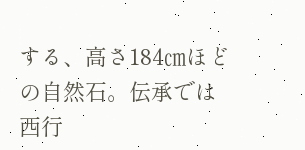する、高さ184㎝ほどの自然石。伝承では西行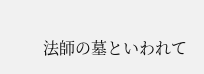法師の墓といわれて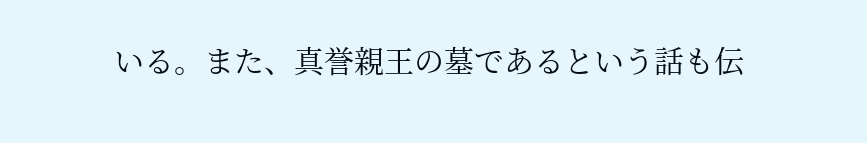いる。また、真誉親王の墓であるという話も伝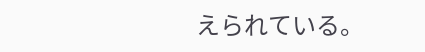えられている。